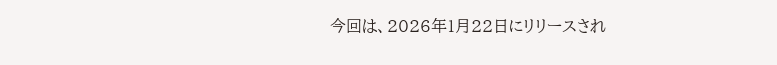今回は、2026年1月22日にリリースされ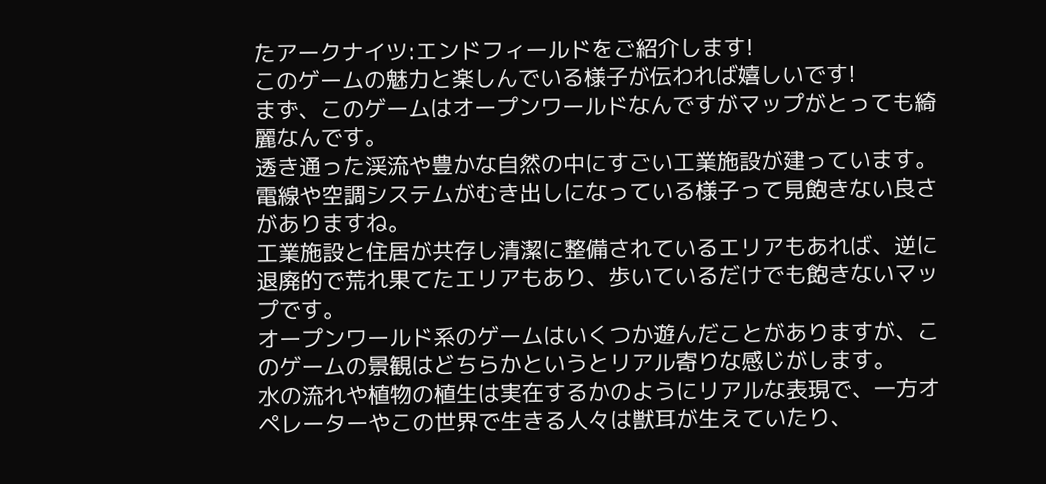たアークナイツ:エンドフィールドをご紹介します!
このゲームの魅力と楽しんでいる様子が伝われば嬉しいです!
まず、このゲームはオープンワールドなんですがマップがとっても綺麗なんです。
透き通った渓流や豊かな自然の中にすごい工業施設が建っています。
電線や空調システムがむき出しになっている様子って見飽きない良さがありますね。
工業施設と住居が共存し清潔に整備されているエリアもあれば、逆に退廃的で荒れ果てたエリアもあり、歩いているだけでも飽きないマップです。
オープンワールド系のゲームはいくつか遊んだことがありますが、このゲームの景観はどちらかというとリアル寄りな感じがします。
水の流れや植物の植生は実在するかのようにリアルな表現で、一方オペレーターやこの世界で生きる人々は獣耳が生えていたり、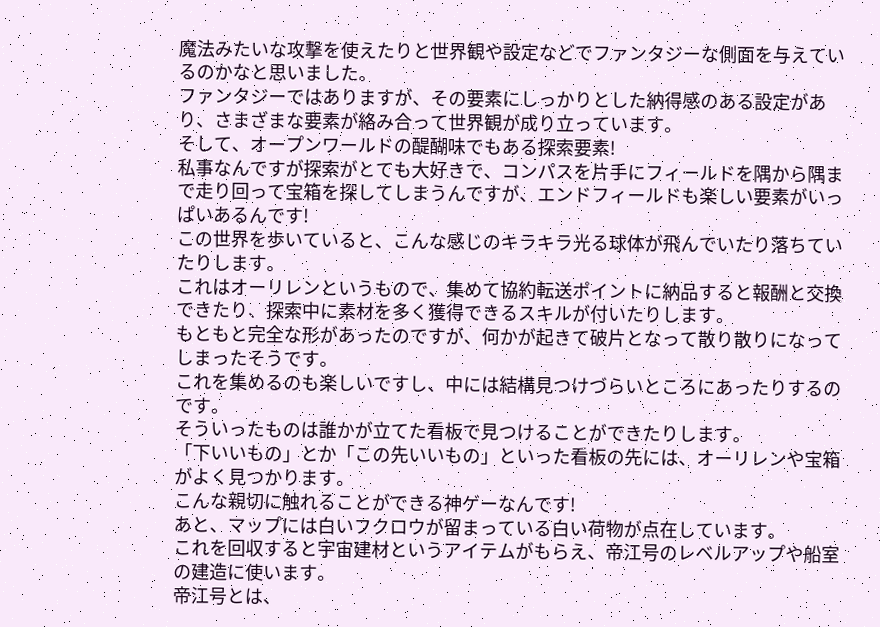魔法みたいな攻撃を使えたりと世界観や設定などでファンタジーな側面を与えているのかなと思いました。
ファンタジーではありますが、その要素にしっかりとした納得感のある設定があり、さまざまな要素が絡み合って世界観が成り立っています。
そして、オープンワールドの醍醐味でもある探索要素!
私事なんですが探索がとても大好きで、コンパスを片手にフィールドを隅から隅まで走り回って宝箱を探してしまうんですが、エンドフィールドも楽しい要素がいっぱいあるんです!
この世界を歩いていると、こんな感じのキラキラ光る球体が飛んでいたり落ちていたりします。
これはオーリレンというもので、集めて協約転送ポイントに納品すると報酬と交換できたり、探索中に素材を多く獲得できるスキルが付いたりします。
もともと完全な形があったのですが、何かが起きて破片となって散り散りになってしまったそうです。
これを集めるのも楽しいですし、中には結構見つけづらいところにあったりするのです。
そういったものは誰かが立てた看板で見つけることができたりします。
「下いいもの」とか「この先いいもの」といった看板の先には、オーリレンや宝箱がよく見つかります。
こんな親切に触れることができる神ゲーなんです!
あと、マップには白いフクロウが留まっている白い荷物が点在しています。
これを回収すると宇宙建材というアイテムがもらえ、帝江号のレベルアップや船室の建造に使います。
帝江号とは、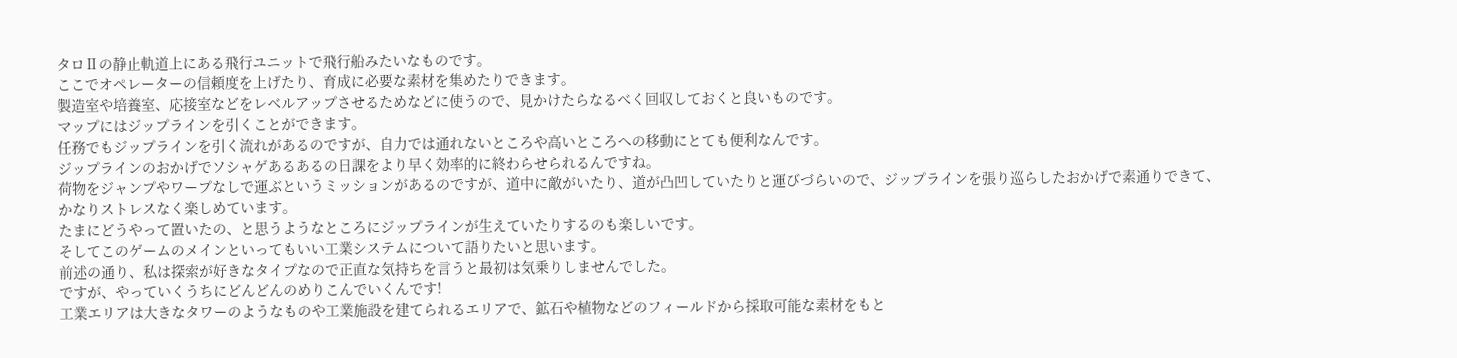タロⅡの静止軌道上にある飛行ユニットで飛行船みたいなものです。
ここでオペレーターの信頼度を上げたり、育成に必要な素材を集めたりできます。
製造室や培養室、応接室などをレベルアップさせるためなどに使うので、見かけたらなるべく回収しておくと良いものです。
マップにはジップラインを引くことができます。
任務でもジップラインを引く流れがあるのですが、自力では通れないところや高いところへの移動にとても便利なんです。
ジップラインのおかげでソシャゲあるあるの日課をより早く効率的に終わらせられるんですね。
荷物をジャンプやワープなしで運ぶというミッションがあるのですが、道中に敵がいたり、道が凸凹していたりと運びづらいので、ジップラインを張り巡らしたおかげで素通りできて、かなりストレスなく楽しめています。
たまにどうやって置いたの、と思うようなところにジップラインが生えていたりするのも楽しいです。
そしてこのゲームのメインといってもいい工業システムについて語りたいと思います。
前述の通り、私は探索が好きなタイプなので正直な気持ちを言うと最初は気乗りしませんでした。
ですが、やっていくうちにどんどんのめりこんでいくんです!
工業エリアは大きなタワーのようなものや工業施設を建てられるエリアで、鉱石や植物などのフィールドから採取可能な素材をもと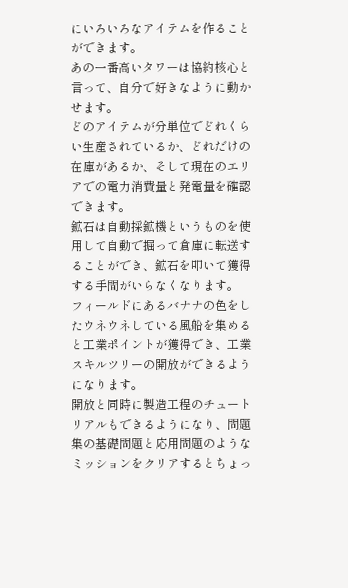にいろいろなアイテムを作ることができます。
あの一番高いタワーは協約核心と言って、自分で好きなように動かせます。
どのアイテムが分単位でどれくらい生産されているか、どれだけの在庫があるか、そして現在のエリアでの電力消費量と発電量を確認できます。
鉱石は自動採鉱機というものを使用して自動で掘って倉庫に転送することができ、鉱石を叩いて獲得する手間がいらなくなります。
フィールドにあるバナナの色をしたウネウネしている風船を集めると工業ポイントが獲得でき、工業スキルツリーの開放ができるようになります。
開放と同時に製造工程のチュートリアルもできるようになり、問題集の基礎問題と応用問題のようなミッションをクリアするとちょっ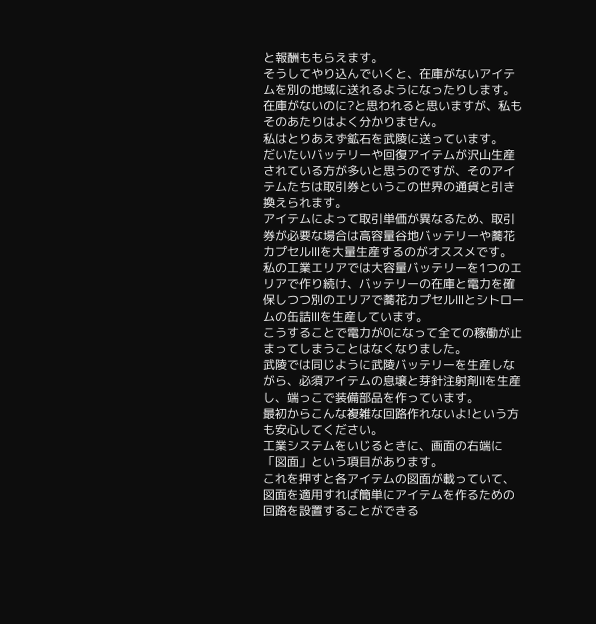と報酬ももらえます。
そうしてやり込んでいくと、在庫がないアイテムを別の地域に送れるようになったりします。
在庫がないのに?と思われると思いますが、私もそのあたりはよく分かりません。
私はとりあえず鉱石を武陵に送っています。
だいたいバッテリーや回復アイテムが沢山生産されている方が多いと思うのですが、そのアイテムたちは取引券というこの世界の通貨と引き換えられます。
アイテムによって取引単価が異なるため、取引券が必要な場合は高容量谷地バッテリーや蕎花カプセルⅢを大量生産するのがオススメです。
私の工業エリアでは大容量バッテリーを1つのエリアで作り続け、バッテリーの在庫と電力を確保しつつ別のエリアで蕎花カプセルⅢとシトロームの缶詰Ⅲを生産しています。
こうすることで電力が0になって全ての稼働が止まってしまうことはなくなりました。
武陵では同じように武陵バッテリーを生産しながら、必須アイテムの息壌と芽針注射剤Ⅱを生産し、端っこで装備部品を作っています。
最初からこんな複雑な回路作れないよ!という方も安心してください。
工業システムをいじるときに、画面の右端に「図面」という項目があります。
これを押すと各アイテムの図面が載っていて、図面を適用すれば簡単にアイテムを作るための回路を設置することができる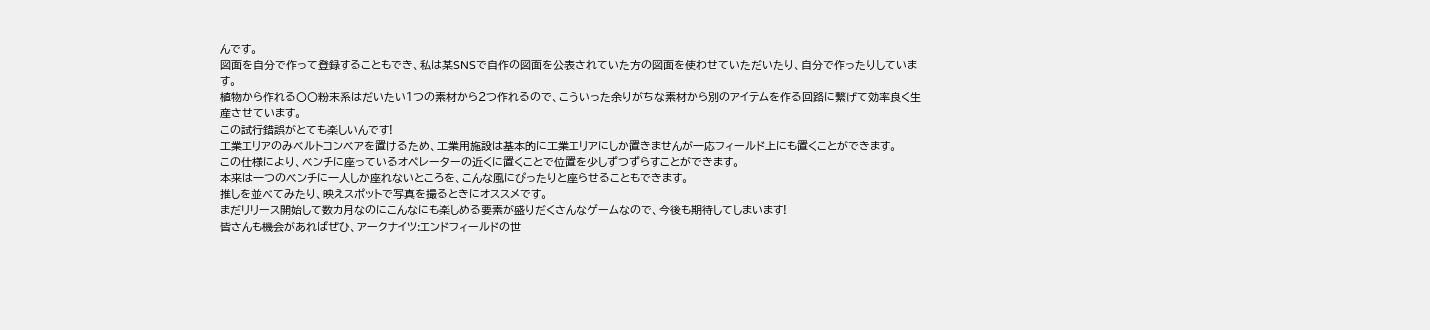んです。
図面を自分で作って登録することもでき、私は某SNSで自作の図面を公表されていた方の図面を使わせていただいたり、自分で作ったりしています。
植物から作れる〇〇粉末系はだいたい1つの素材から2つ作れるので、こういった余りがちな素材から別のアイテムを作る回路に繋げて効率良く生産させています。
この試行錯誤がとても楽しいんです!
工業エリアのみベルトコンベアを置けるため、工業用施設は基本的に工業エリアにしか置きませんが一応フィールド上にも置くことができます。
この仕様により、ベンチに座っているオペレーターの近くに置くことで位置を少しずつずらすことができます。
本来は一つのベンチに一人しか座れないところを、こんな風にぴったりと座らせることもできます。
推しを並べてみたり、映えスポットで写真を撮るときにオススメです。
まだリリース開始して数カ月なのにこんなにも楽しめる要素が盛りだくさんなゲームなので、今後も期待してしまいます!
皆さんも機会があればぜひ、アークナイツ:エンドフィールドの世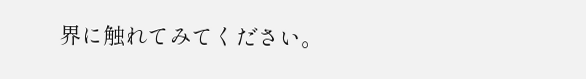界に触れてみてください。